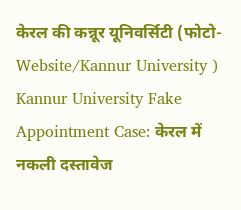केरल की कन्नूर यूनिवर्सिटी (फोटो- Website/Kannur University )
Kannur University Fake Appointment Case: केरल में नकली दस्तावेज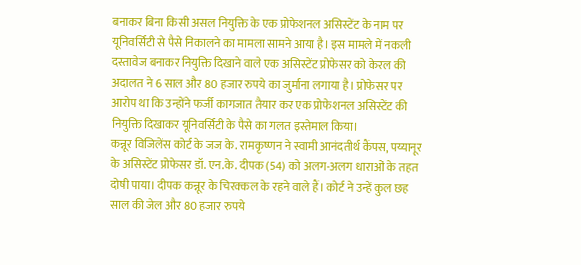बनाकर बिना किसी असल नियुक्ति के एक प्रोफेशनल असिस्टेंट के नाम पर यूनिवर्सिटी से पैसे निकालने का मामला सामने आया है। इस मामले में नकली दस्तावेज बनाकर नियुक्ति दिखाने वाले एक असिस्टेंट प्रोफेसर को केरल की अदालत ने 6 साल और 80 हजार रुपये का जुर्माना लगाया है। प्रोफेसर पर आरोप था कि उन्होंने फर्जी कागजात तैयार कर एक प्रोफेशनल असिस्टेंट की नियुक्ति दिखाकर यूनिवर्सिटी के पैसे का गलत इस्तेमाल किया।
कन्नूर विजिलेंस कोर्ट के जज के. रामकृष्णन ने स्वामी आनंदतीर्थ कैंपस, पय्यानूर के असिस्टेंट प्रोफेसर डॉ. एन.के. दीपक (54) को अलग-अलग धाराओं के तहत दोषी पाया। दीपक कन्नूर के चिरक्कल के रहने वाले हैं। कोर्ट ने उन्हें कुल छह साल की जेल और 80 हजार रुपये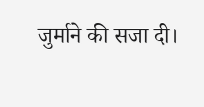जुर्माने की सजा दी।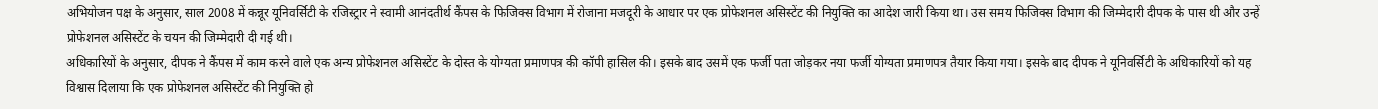अभियोजन पक्ष के अनुसार, साल 2008 में कन्नूर यूनिवर्सिटी के रजिस्ट्रार ने स्वामी आनंदतीर्थ कैंपस के फिजिक्स विभाग में रोजाना मजदूरी के आधार पर एक प्रोफेशनल असिस्टेंट की नियुक्ति का आदेश जारी किया था। उस समय फिजिक्स विभाग की जिम्मेदारी दीपक के पास थी और उन्हें प्रोफेशनल असिस्टेंट के चयन की जिम्मेदारी दी गई थी।
अधिकारियों के अनुसार, दीपक ने कैंपस में काम करने वाले एक अन्य प्रोफेशनल असिस्टेंट के दोस्त के योग्यता प्रमाणपत्र की कॉपी हासिल की। इसके बाद उसमें एक फर्जी पता जोड़कर नया फर्जी योग्यता प्रमाणपत्र तैयार किया गया। इसके बाद दीपक ने यूनिवर्सिटी के अधिकारियों को यह विश्वास दिलाया कि एक प्रोफेशनल असिस्टेंट की नियुक्ति हो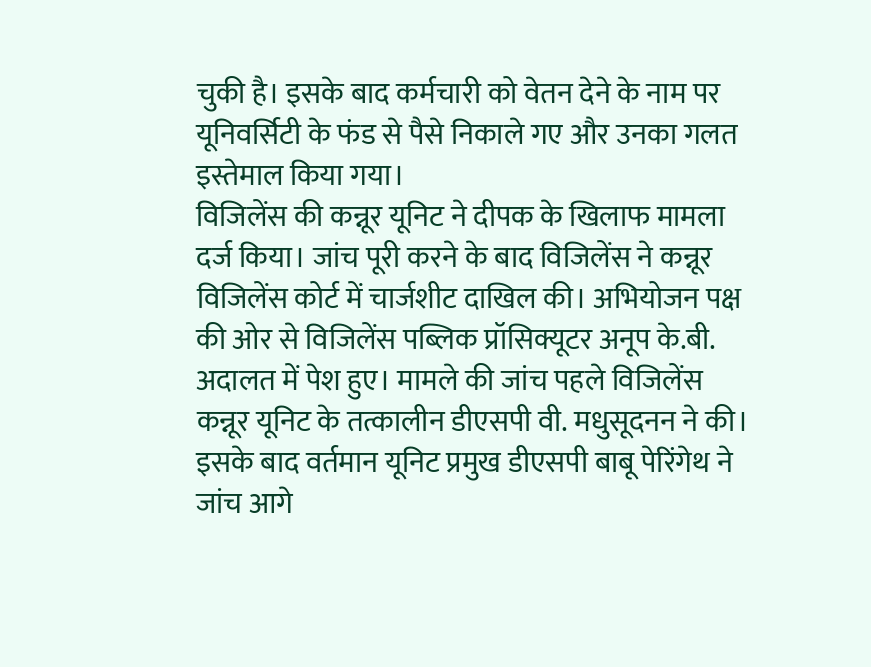चुकी है। इसके बाद कर्मचारी को वेतन देने के नाम पर यूनिवर्सिटी के फंड से पैसे निकाले गए और उनका गलत इस्तेमाल किया गया।
विजिलेंस की कन्नूर यूनिट ने दीपक के खिलाफ मामला दर्ज किया। जांच पूरी करने के बाद विजिलेंस ने कन्नूर विजिलेंस कोर्ट में चार्जशीट दाखिल की। अभियोजन पक्ष की ओर से विजिलेंस पब्लिक प्रॉसिक्यूटर अनूप के.बी. अदालत में पेश हुए। मामले की जांच पहले विजिलेंस कन्नूर यूनिट के तत्कालीन डीएसपी वी. मधुसूदनन ने की। इसके बाद वर्तमान यूनिट प्रमुख डीएसपी बाबू पेरिंगेथ ने जांच आगे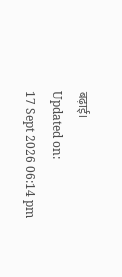बढ़ाई।
Updated on:
17 Sept 2026 06:14 pm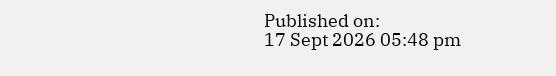Published on:
17 Sept 2026 05:48 pm